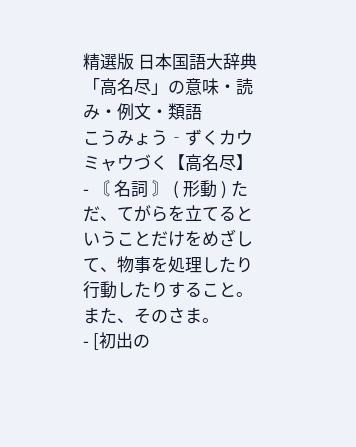精選版 日本国語大辞典 「高名尽」の意味・読み・例文・類語
こうみょう‐ずくカウミャウづく【高名尽】
- 〘 名詞 〙 ( 形動 ) ただ、てがらを立てるということだけをめざして、物事を処理したり行動したりすること。また、そのさま。
- [初出の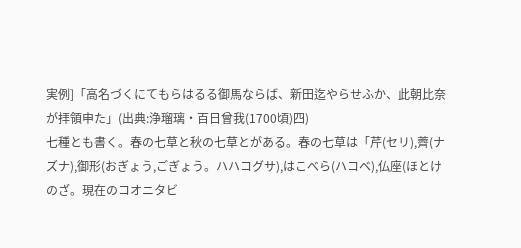実例]「高名づくにてもらはるる御馬ならば、新田迄やらせふか、此朝比奈が拝領申た」(出典:浄瑠璃・百日曾我(1700頃)四)
七種とも書く。春の七草と秋の七草とがある。春の七草は「芹(セリ),薺(ナズナ),御形(おぎょう,ごぎょう。ハハコグサ),はこべら(ハコベ),仏座(ほとけのざ。現在のコオニタビ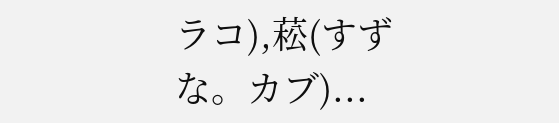ラコ),菘(すずな。カブ)...